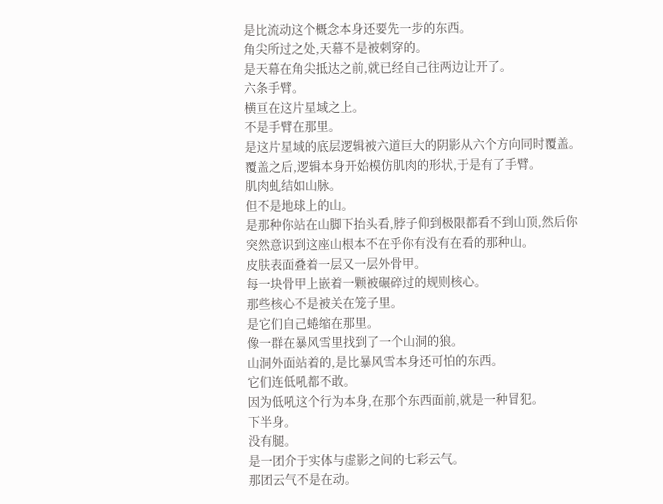是比流动这个概念本身还要先一步的东西。
角尖所过之处,天幕不是被刺穿的。
是天幕在角尖抵达之前,就已经自己往两边让开了。
六条手臂。
横亘在这片星域之上。
不是手臂在那里。
是这片星域的底层逻辑被六道巨大的阴影从六个方向同时覆盖。
覆盖之后,逻辑本身开始模仿肌肉的形状,于是有了手臂。
肌肉虬结如山脉。
但不是地球上的山。
是那种你站在山脚下抬头看,脖子仰到极限都看不到山顶,然后你突然意识到这座山根本不在乎你有没有在看的那种山。
皮肤表面叠着一层又一层外骨甲。
每一块骨甲上嵌着一颗被碾碎过的规则核心。
那些核心不是被关在笼子里。
是它们自己蜷缩在那里。
像一群在暴风雪里找到了一个山洞的狼。
山洞外面站着的,是比暴风雪本身还可怕的东西。
它们连低吼都不敢。
因为低吼这个行为本身,在那个东西面前,就是一种冒犯。
下半身。
没有腿。
是一团介于实体与虚影之间的七彩云气。
那团云气不是在动。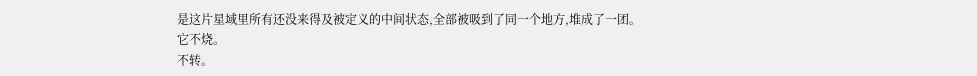是这片星域里所有还没来得及被定义的中间状态,全部被吸到了同一个地方,堆成了一团。
它不烧。
不转。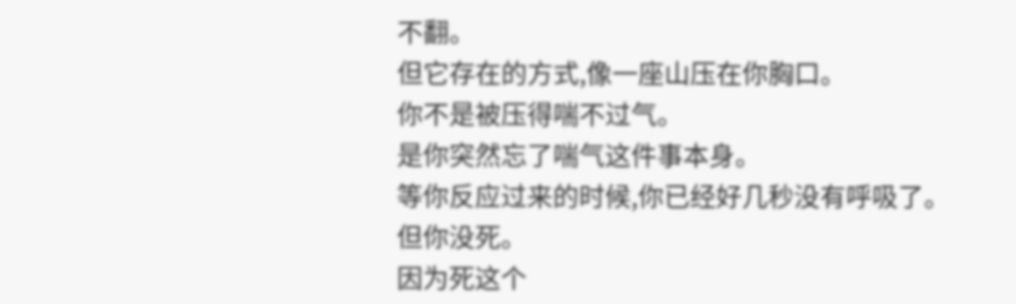不翻。
但它存在的方式,像一座山压在你胸口。
你不是被压得喘不过气。
是你突然忘了喘气这件事本身。
等你反应过来的时候,你已经好几秒没有呼吸了。
但你没死。
因为死这个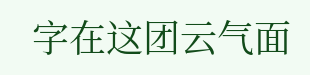字在这团云气面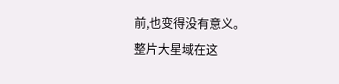前,也变得没有意义。
整片大星域在这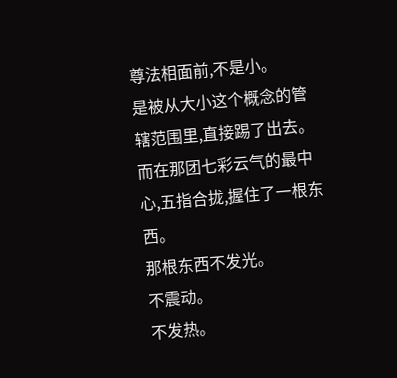尊法相面前,不是小。
是被从大小这个概念的管辖范围里,直接踢了出去。
而在那团七彩云气的最中心,五指合拢,握住了一根东西。
那根东西不发光。
不震动。
不发热。